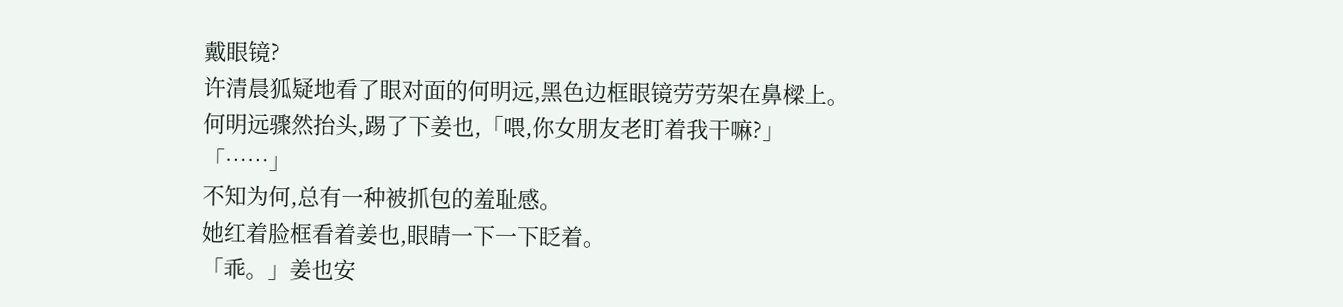戴眼镜?
许清晨狐疑地看了眼对面的何明远,黑色边框眼镜劳劳架在鼻樑上。
何明远骤然抬头,踢了下姜也,「喂,你女朋友老盯着我干嘛?」
「……」
不知为何,总有一种被抓包的羞耻感。
她红着脸框看着姜也,眼睛一下一下眨着。
「乖。」姜也安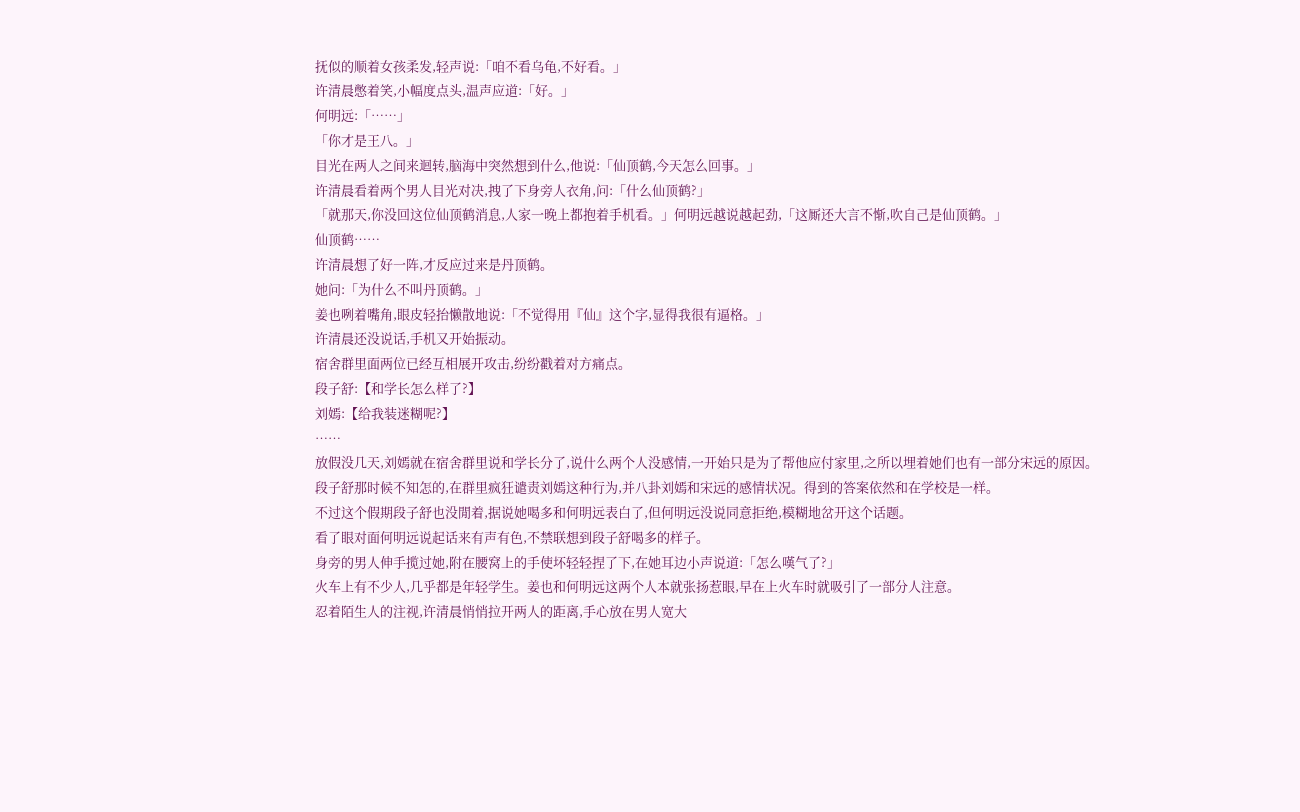抚似的顺着女孩柔发,轻声说:「咱不看乌龟,不好看。」
许清晨憋着笑,小幅度点头,温声应道:「好。」
何明远:「……」
「你才是王八。」
目光在两人之间来迴转,脑海中突然想到什么,他说:「仙顶鹤,今天怎么回事。」
许清晨看着两个男人目光对决,拽了下身旁人衣角,问:「什么仙顶鹤?」
「就那天,你没回这位仙顶鹤消息,人家一晚上都抱着手机看。」何明远越说越起劲,「这厮还大言不惭,吹自己是仙顶鹤。」
仙顶鹤……
许清晨想了好一阵,才反应过来是丹顶鹤。
她问:「为什么不叫丹顶鹤。」
姜也咧着嘴角,眼皮轻抬懒散地说:「不觉得用『仙』这个字,显得我很有逼格。」
许清晨还没说话,手机又开始振动。
宿舍群里面两位已经互相展开攻击,纷纷戳着对方痛点。
段子舒:【和学长怎么样了?】
刘嫣:【给我装迷糊呢?】
……
放假没几天,刘嫣就在宿舍群里说和学长分了,说什么两个人没感情,一开始只是为了帮他应付家里,之所以埋着她们也有一部分宋远的原因。
段子舒那时候不知怎的,在群里疯狂谴责刘嫣这种行为,并八卦刘嫣和宋远的感情状况。得到的答案依然和在学校是一样。
不过这个假期段子舒也没閒着,据说她喝多和何明远表白了,但何明远没说同意拒绝,模糊地岔开这个话题。
看了眼对面何明远说起话来有声有色,不禁联想到段子舒喝多的样子。
身旁的男人伸手揽过她,附在腰窝上的手使坏轻轻捏了下,在她耳边小声说道:「怎么嘆气了?」
火车上有不少人,几乎都是年轻学生。姜也和何明远这两个人本就张扬惹眼,早在上火车时就吸引了一部分人注意。
忍着陌生人的注视,许清晨悄悄拉开两人的距离,手心放在男人宽大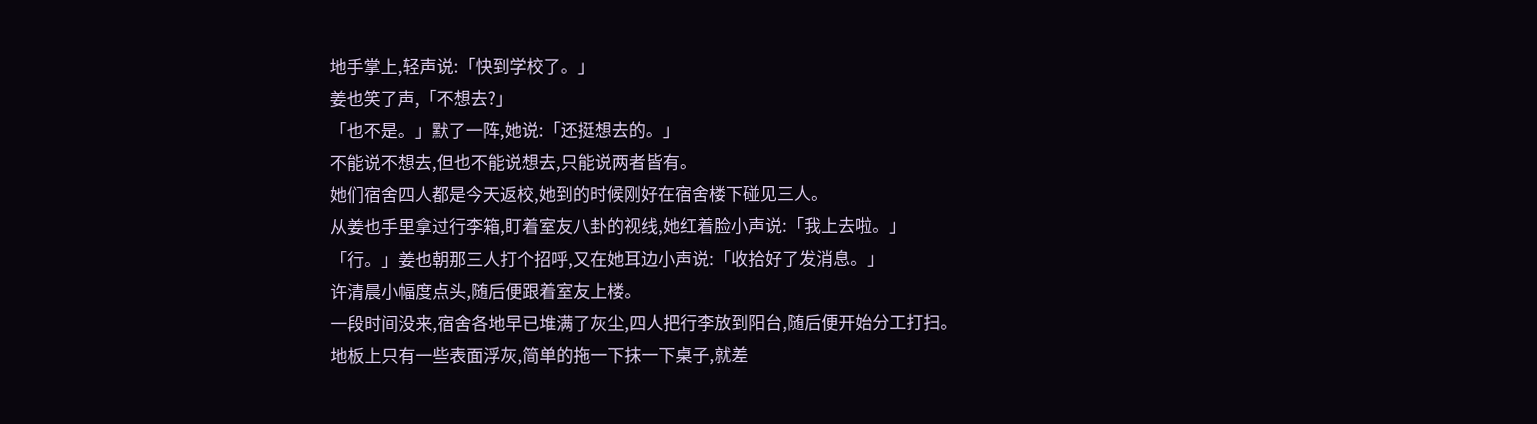地手掌上,轻声说:「快到学校了。」
姜也笑了声,「不想去?」
「也不是。」默了一阵,她说:「还挺想去的。」
不能说不想去,但也不能说想去,只能说两者皆有。
她们宿舍四人都是今天返校,她到的时候刚好在宿舍楼下碰见三人。
从姜也手里拿过行李箱,盯着室友八卦的视线,她红着脸小声说:「我上去啦。」
「行。」姜也朝那三人打个招呼,又在她耳边小声说:「收拾好了发消息。」
许清晨小幅度点头,随后便跟着室友上楼。
一段时间没来,宿舍各地早已堆满了灰尘,四人把行李放到阳台,随后便开始分工打扫。
地板上只有一些表面浮灰,简单的拖一下抹一下桌子,就差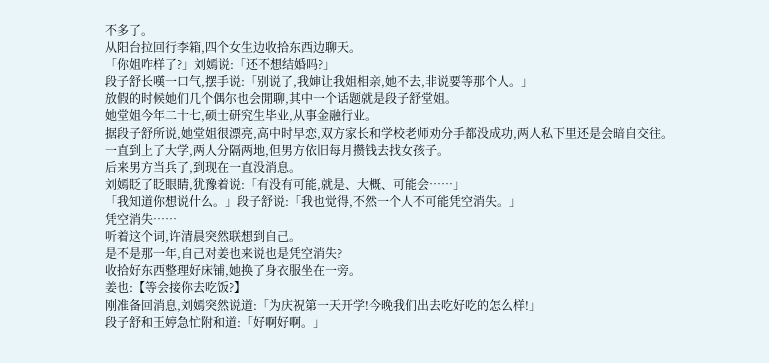不多了。
从阳台拉回行李箱,四个女生边收拾东西边聊天。
「你姐咋样了?」刘嫣说:「还不想结婚吗?」
段子舒长嘆一口气,摆手说:「别说了,我婶让我姐相亲,她不去,非说要等那个人。」
放假的时候她们几个偶尔也会閒聊,其中一个话题就是段子舒堂姐。
她堂姐今年二十七,硕士研究生毕业,从事金融行业。
据段子舒所说,她堂姐很漂亮,高中时早恋,双方家长和学校老师劝分手都没成功,两人私下里还是会暗自交往。
一直到上了大学,两人分隔两地,但男方依旧每月攒钱去找女孩子。
后来男方当兵了,到现在一直没消息。
刘嫣眨了眨眼睛,犹豫着说:「有没有可能,就是、大概、可能会……」
「我知道你想说什么。」段子舒说:「我也觉得,不然一个人不可能凭空消失。」
凭空消失……
听着这个词,许清晨突然联想到自己。
是不是那一年,自己对姜也来说也是凭空消失?
收拾好东西整理好床铺,她换了身衣服坐在一旁。
姜也:【等会接你去吃饭?】
刚准备回消息,刘嫣突然说道:「为庆祝第一天开学!今晚我们出去吃好吃的怎么样!」
段子舒和王婷急忙附和道:「好啊好啊。」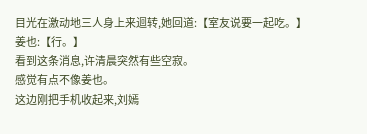目光在激动地三人身上来迴转,她回道:【室友说要一起吃。】
姜也:【行。】
看到这条消息,许清晨突然有些空寂。
感觉有点不像姜也。
这边刚把手机收起来,刘嫣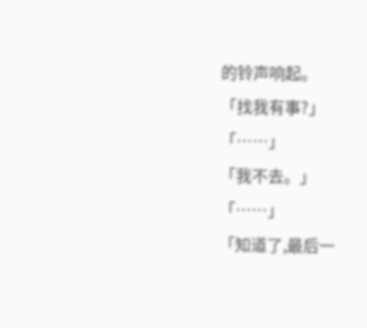的铃声响起。
「找我有事?」
「……」
「我不去。」
「……」
「知道了,最后一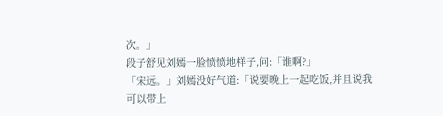次。」
段子舒见刘嫣一脸愤愤地样子,问:「谁啊?」
「宋远。」刘嫣没好气道:「说要晚上一起吃饭,并且说我可以带上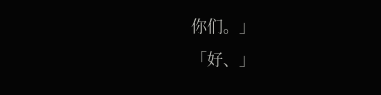你们。」
「好、」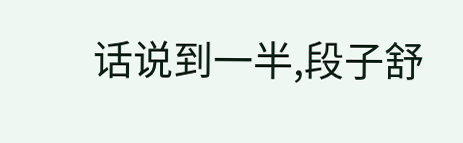话说到一半,段子舒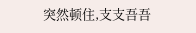突然顿住,支支吾吾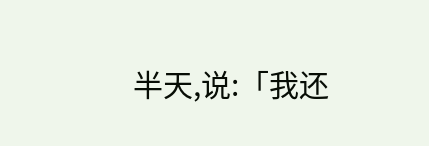半天,说:「我还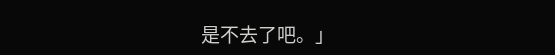是不去了吧。」